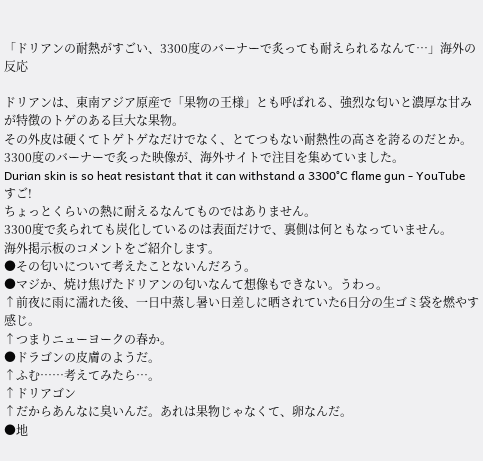「ドリアンの耐熱がすごい、3300度のバーナーで炙っても耐えられるなんて…」海外の反応

ドリアンは、東南アジア原産で「果物の王様」とも呼ばれる、強烈な匂いと濃厚な甘みが特徴のトゲのある巨大な果物。
その外皮は硬くてトゲトゲなだけでなく、とてつもない耐熱性の高さを誇るのだとか。
3300度のバーナーで炙った映像が、海外サイトで注目を集めていました。
Durian skin is so heat resistant that it can withstand a 3300°C flame gun - YouTube
すご!
ちょっとくらいの熱に耐えるなんてものではありません。
3300度で炙られても炭化しているのは表面だけで、裏側は何ともなっていません。
海外掲示板のコメントをご紹介します。
●その匂いについて考えたことないんだろう。
●マジか、焼け焦げたドリアンの匂いなんて想像もできない。うわっ。
↑前夜に雨に濡れた後、一日中蒸し暑い日差しに晒されていた6日分の生ゴミ袋を燃やす感じ。
↑つまりニューヨークの春か。
●ドラゴンの皮膚のようだ。
↑ふむ……考えてみたら…。
↑ドリアゴン
↑だからあんなに臭いんだ。あれは果物じゃなくて、卵なんだ。
●地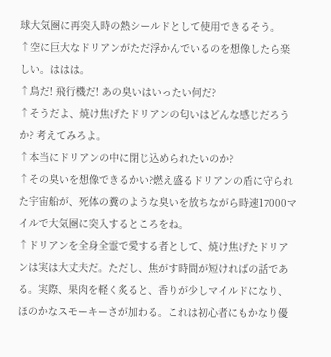球大気圏に再突入時の熱シールドとして使用できるそう。
↑空に巨大なドリアンがただ浮かんでいるのを想像したら楽しい。ははは。
↑鳥だ! 飛行機だ! あの臭いはいったい何だ?
↑そうだよ、焼け焦げたドリアンの匂いはどんな感じだろうか? 考えてみろよ。
↑本当にドリアンの中に閉じ込められたいのか?
↑その臭いを想像できるかい?燃え盛るドリアンの盾に守られた宇宙船が、死体の糞のような臭いを放ちながら時速17000マイルで大気圏に突入するところをね。
↑ドリアンを全身全霊で愛する者として、焼け焦げたドリアンは実は大丈夫だ。ただし、焦がす時間が短ければの話である。実際、果肉を軽く炙ると、香りが少しマイルドになり、ほのかなスモーキーさが加わる。これは初心者にもかなり優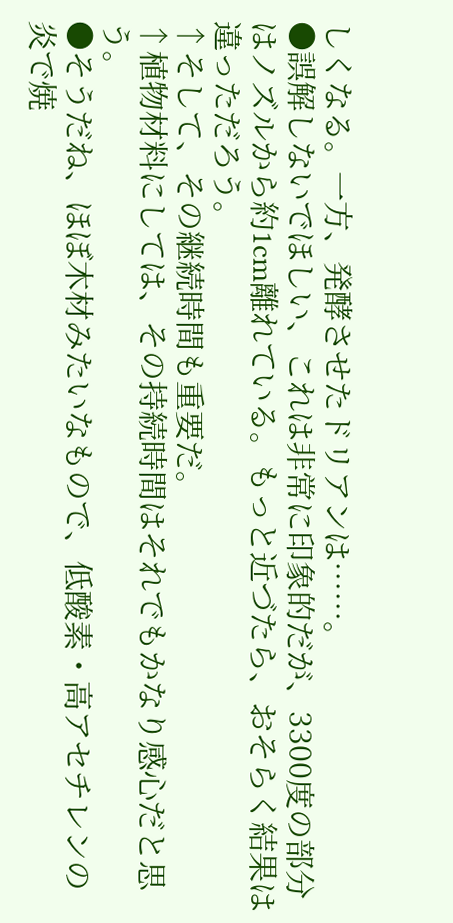しくなる。一方、発酵させたドリアンは……。
●誤解しないでほしい、これは非常に印象的だが、3300度の部分はノズルから約1cm離れている。もっと近づたら、おそらく結果は違っただろう。
↑そして、その継続時間も重要だ。
↑植物材料にしては、その持続時間はそれでもかなり感心だと思う。
●そうだね、ほぼ木材みたいなもので、低酸素・高アセチレンの炎で焼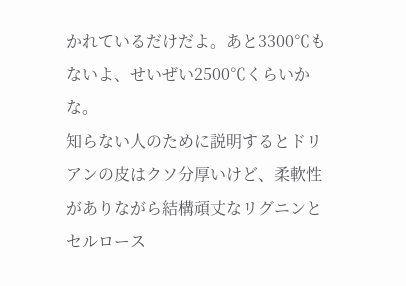かれているだけだよ。あと3300℃もないよ、せいぜい2500℃くらいかな。
知らない人のために説明するとドリアンの皮はクソ分厚いけど、柔軟性がありながら結構頑丈なリグニンとセルロース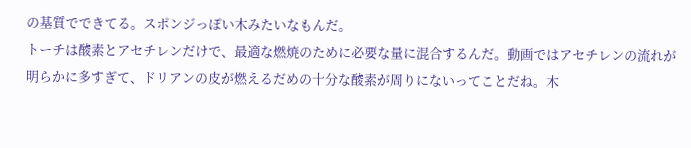の基質でできてる。スポンジっぽい木みたいなもんだ。
トーチは酸素とアセチレンだけで、最適な燃焼のために必要な量に混合するんだ。動画ではアセチレンの流れが明らかに多すぎて、ドリアンの皮が燃えるだめの十分な酸素が周りにないってことだね。木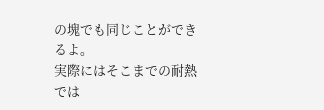の塊でも同じことができるよ。
実際にはそこまでの耐熱では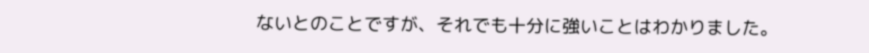ないとのことですが、それでも十分に強いことはわかりました。